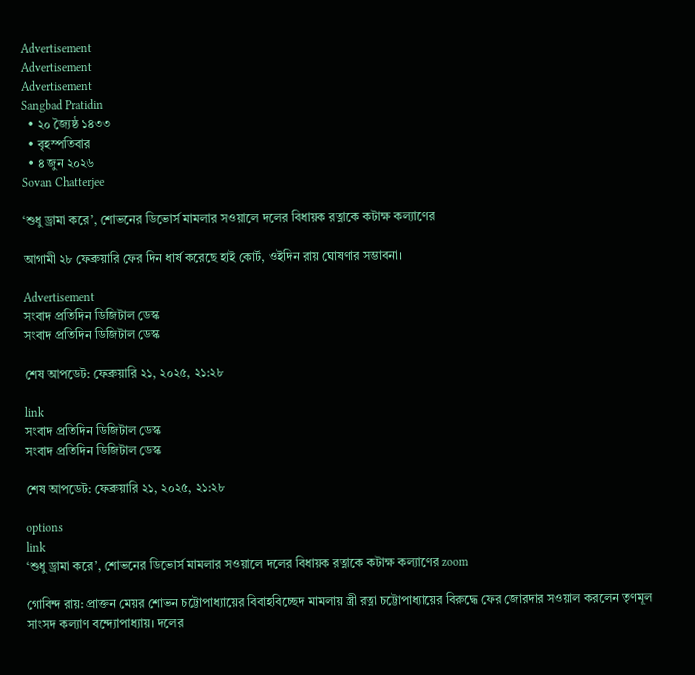Advertisement
Advertisement
Advertisement
Sangbad Pratidin
  • ২০ জ্যৈষ্ঠ ১৪৩৩
  • বৃহস্পতিবার
  • ৪ জুন ২০২৬
Sovan Chatterjee

‘শুধু ড্রামা করে’, শোভনের ডিভোর্স মামলার সওয়ালে দলের বিধায়ক রত্নাকে কটাক্ষ কল্যাণের

আগামী ২৮ ফেব্রুয়ারি ফের দিন ধার্ষ করেছে হাই কোর্ট, ওইদিন রায় ঘোষণার সম্ভাবনা।

Advertisement
সংবাদ প্রতিদিন ডিজিটাল ডেস্ক
সংবাদ প্রতিদিন ডিজিটাল ডেস্ক

শেষ আপডেট: ফেব্রুয়ারি ২১, ২০২৫, ২১:২৮

link
সংবাদ প্রতিদিন ডিজিটাল ডেস্ক
সংবাদ প্রতিদিন ডিজিটাল ডেস্ক

শেষ আপডেট: ফেব্রুয়ারি ২১, ২০২৫, ২১:২৮

options
link
‘শুধু ড্রামা করে’, শোভনের ডিভোর্স মামলার সওয়ালে দলের বিধায়ক রত্নাকে কটাক্ষ কল্যাণের zoom

গোবিন্দ রায়: প্রাক্তন মেয়র শোভন চট্টোপাধ্যায়ের বিবাহবিচ্ছেদ মামলায় স্ত্রী রত্না চট্টোপাধ্যায়ের বিরুদ্ধে ফের জোরদার সওয়াল করলেন তৃণমূল সাংসদ কল্যাণ বন্দ্যোপাধ্যায়। দলের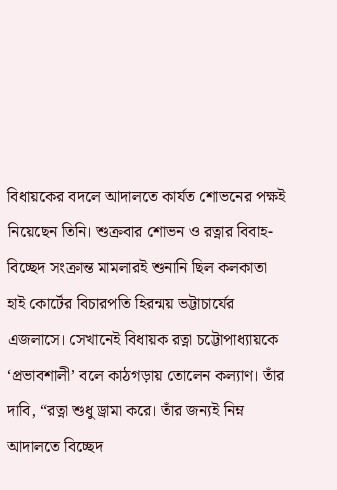বিধায়কের বদলে আদালতে কার্যত শোভনের পক্ষই নিয়েছেন তিনি। শুক্রবার শোভন ও রত্নার বিবাহ-বিচ্ছেদ সংক্রান্ত মামলারই শুনানি ছিল কলকাতা হাই কোর্টের বিচারপতি হিরন্ময় ভট্টাচার্যের এজলাসে। সেখানেই বিধায়ক রত্না চট্টোপাধ্যায়কে ‘প্রভাবশালী’ বলে কাঠগড়ায় তোলেন কল্যাণ। তাঁর দাবি, “রত্না শুধু ড্রামা করে। তাঁর জন্যই নিম্ন আদালতে বিচ্ছেদ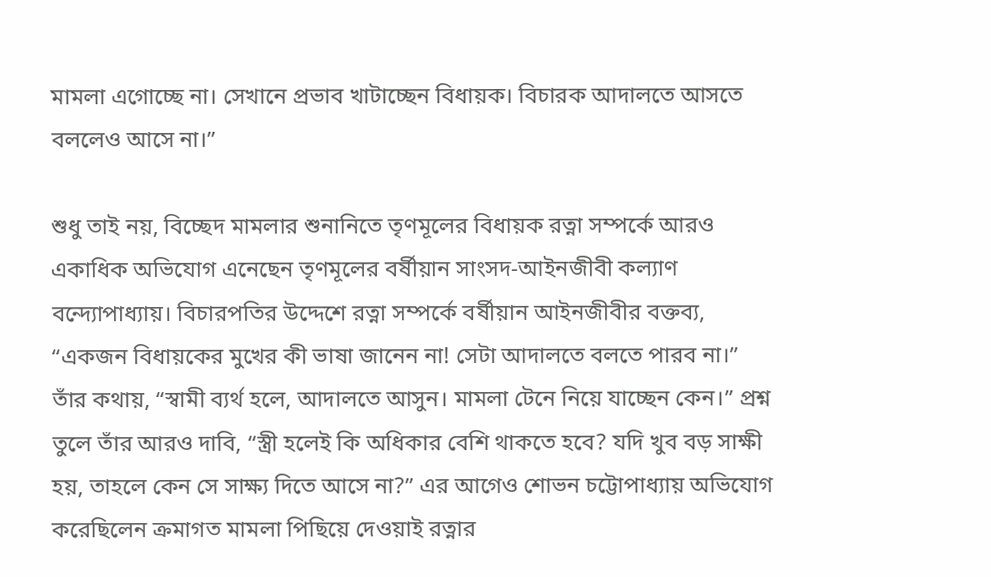মামলা এগোচ্ছে না। সেখানে প্রভাব খাটাচ্ছেন বিধায়ক। বিচারক আদালতে আসতে বললেও আসে না।”

শুধু তাই নয়, বিচ্ছেদ মামলার শুনানিতে তৃণমূলের বিধায়ক রত্না সম্পর্কে আরও একাধিক অভিযোগ এনেছেন তৃণমূলের বর্ষীয়ান সাংসদ-আইনজীবী কল্যাণ বন্দ্যোপাধ্যায়। বিচারপতির উদ্দেশে‌ রত্না সম্পর্কে বর্ষীয়ান আইনজীবীর বক্তব্য, “একজন বিধায়কের মুখের কী ভাষা জানেন না! সেটা আদালতে বলতে পারব না।” তাঁর কথায়, “স্বামী ব্যর্থ হলে, আদালতে আসুন। মামলা টেনে নিয়ে যাচ্ছেন কেন।” প্রশ্ন তুলে তাঁর আরও দাবি, “স্ত্রী হলেই কি অধিকার বেশি থাকতে হবে? যদি খুব বড় সাক্ষী হয়, তাহলে কেন সে সাক্ষ্য দিতে আসে না?” এর আগেও শোভন চট্টোপাধ‌্যায় অভিযোগ করেছিলেন ক্রমাগত মামলা পিছিয়ে দেওয়াই রত্নার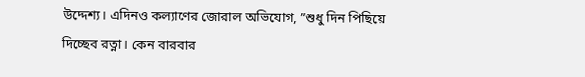উদ্দেশ্য। এদিনও কল্যাণের জোরাল অভিযোগ, ”শুধু দিন পিছিয়ে দিচ্ছেব রত্না। কেন বারবার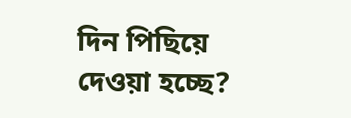দিন পিছিয়ে দেওয়া হচ্ছে?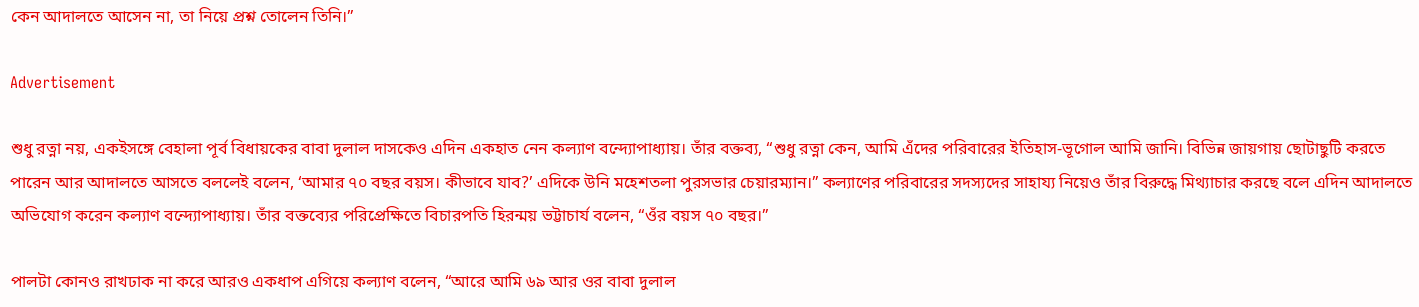কেন আদালতে আসেন না, তা নিয়ে প্রশ্ন তোলেন তিনি।”

Advertisement

শুধু রত্না নয়, একইসঙ্গে বেহালা পূর্ব বিধায়কের বাবা দুলাল দাসকেও এদিন একহাত নেন কল্যাণ বন্দ্যোপাধ্যায়। তাঁর বক্তব্য, “শুধু রত্না কেন, আমি এঁদের পরিবারের ইতিহাস-ভূগোল আমি জানি। বিভিন্ন জায়গায় ছোটাছুটি করতে পারেন আর আদালতে আসতে বললেই বলেন, ‘আমার ৭০ বছর বয়স। কীভাবে যাব?’ এদিকে উনি মহেশতলা পুরসভার চেয়ারম্যান।” কল‌্যাণের পরিবারের সদস্যদের সাহায্য নিয়েও তাঁর বিরুদ্ধে মিথ্যাচার করছে বলে এদিন আদালতে অভিযোগ করেন কল্যাণ বন্দ্যোপাধ্যায়। তাঁর বক্তব্যের পরিপ্রেক্ষিতে বিচারপতি হিরন্ময় ভট্টাচার্য বলেন, “ওঁর বয়স ৭০ বছর।”

পালটা কোনও রাখঢাক না করে আরও একধাপ এগিয়ে কল‌্যাণ বলেন, “আরে আমি ৬৯ আর ওর বাবা দুলাল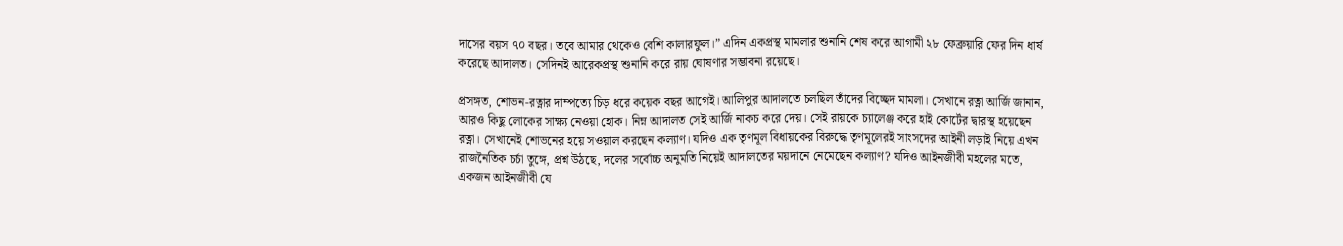দাসের বয়স ৭০ বছর। তবে আমার থেকেও বেশি কালারফুল।” এদিন একপ্রস্থ মামলার শুনানি শেষ করে আগামী ২৮ ফেব্রুয়ারি ফের দিন ধার্ষ করেছে আদালত। সেদিনই আরেকপ্রস্থ শুনানি করে রায় ঘোষণার সম্ভাবনা রয়েছে।

প্রসঙ্গত, শোভন-রত্নার দাম্পত্যে চিড় ধরে কয়েক বছর আগেই। আলিপুর আদালতে চলছিল তাঁদের বিচ্ছেদ মামলা। সেখানে রত্না আর্জি জানান, আরও কিছু লোকের সাক্ষ্য নেওয়া হোক। নিম্ন আদালত সেই আর্জি নাকচ করে দেয়। সেই রায়কে চ্যালেঞ্জ করে হাই কোর্টের দ্বারস্থ হয়েছেন রত্না। সেখানেই শোভনের হয়ে সওয়াল করছেন কল্যাণ। যদিও এক তৃণমূল বিধায়কের বিরুদ্ধে তৃণমূলেরই সাংসদের আইনী লড়াই নিয়ে এখন রাজনৈতিক চর্চা তুঙ্গে, প্রশ্ন উঠছে, দলের সর্বোচ্চ অনুমতি নিয়েই আদালতের ময়দানে নেমেছেন কল্যাণ? যদিও আইনজীবী মহলের মতে, একজন আইনজীবী যে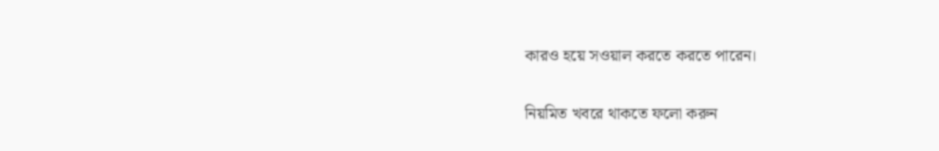কারও হয়ে সওয়াল করতে করতে পারেন।

নিয়মিত খবরে থাকতে ফলো করুন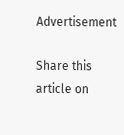Advertisement

Share this article on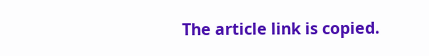The article link is copied.